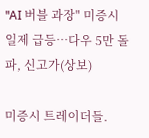"AI 버블 과장" 미증시 일제 급등…다우 5만 돌파, 신고가(상보)

미증시 트레이더들.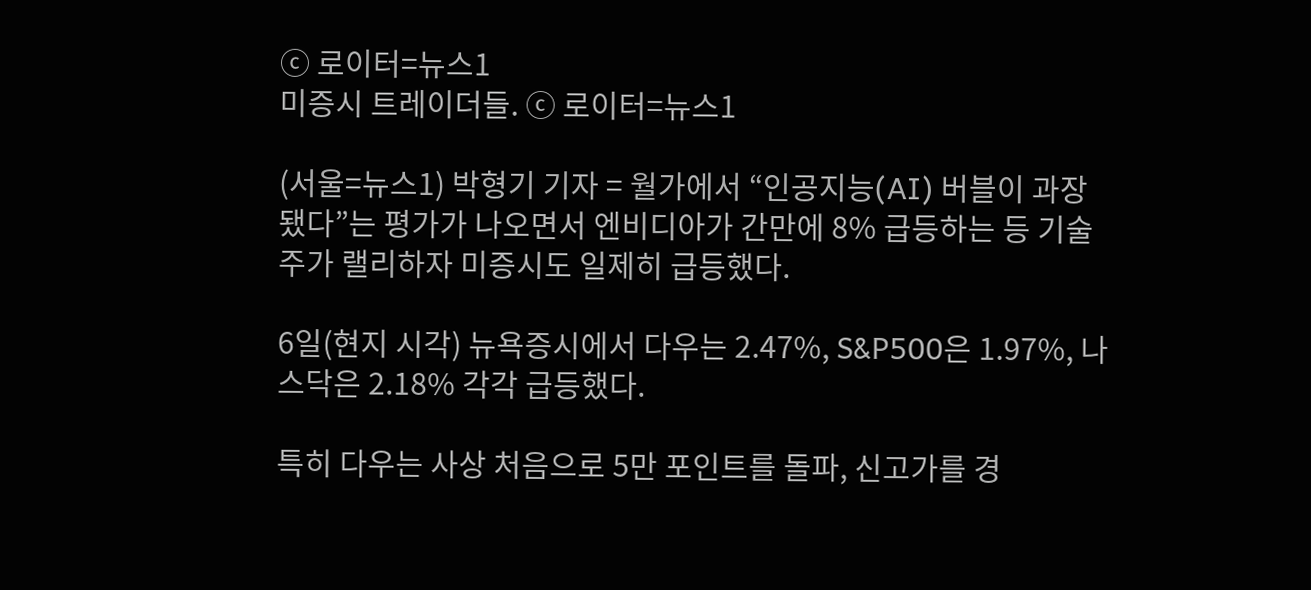ⓒ 로이터=뉴스1
미증시 트레이더들. ⓒ 로이터=뉴스1

(서울=뉴스1) 박형기 기자 = 월가에서 “인공지능(AI) 버블이 과장됐다”는 평가가 나오면서 엔비디아가 간만에 8% 급등하는 등 기술주가 랠리하자 미증시도 일제히 급등했다.

6일(현지 시각) 뉴욕증시에서 다우는 2.47%, S&P500은 1.97%, 나스닥은 2.18% 각각 급등했다.

특히 다우는 사상 처음으로 5만 포인트를 돌파, 신고가를 경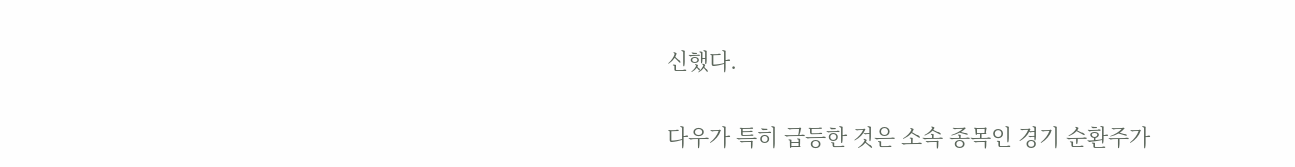신했다.

다우가 특히 급등한 것은 소속 종목인 경기 순환주가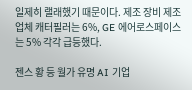일제히 랠래했기 때문이다. 제조 장비 제조업체 캐터필러는 6%, GE 에어로스페이스는 5% 각각 급등했다.

젠스 황 등 월가 유명 AI 기업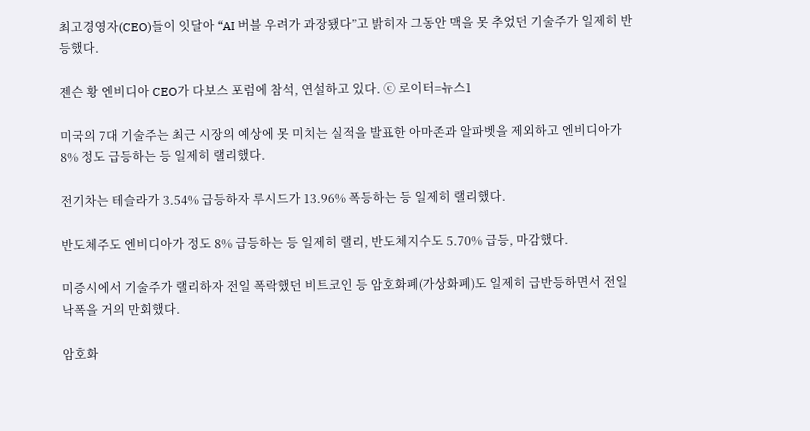최고경영자(CEO)들이 잇달아 “AI 버블 우려가 과장됐다”고 밝히자 그동안 맥을 못 추었던 기술주가 일제히 반등했다.

젠슨 황 엔비디아 CEO가 다보스 포럼에 참석, 연설하고 있다. ⓒ 로이터=뉴스1

미국의 7대 기술주는 최근 시장의 예상에 못 미치는 실적을 발표한 아마존과 알파벳을 제외하고 엔비디아가 8% 정도 급등하는 등 일제히 랠리했다.

전기차는 테슬라가 3.54% 급등하자 루시드가 13.96% 폭등하는 등 일제히 랠리했다.

반도체주도 엔비디아가 정도 8% 급등하는 등 일제히 랠리, 반도체지수도 5.70% 급등, 마감했다.

미증시에서 기술주가 랠리하자 전일 폭락했던 비트코인 등 암호화폐(가상화폐)도 일제히 급반등하면서 전일 낙폭을 거의 만회했다.

암호화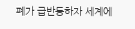폐가 급반등하자 세계에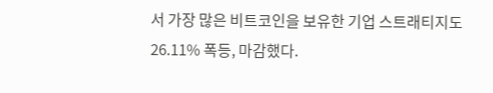서 가장 많은 비트코인을 보유한 기업 스트래티지도 26.11% 폭등, 마감했다.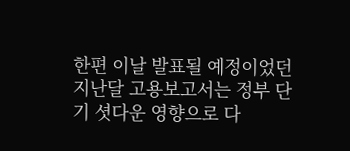한편 이날 발표될 예정이었던 지난달 고용보고서는 정부 단기 셧다운 영향으로 다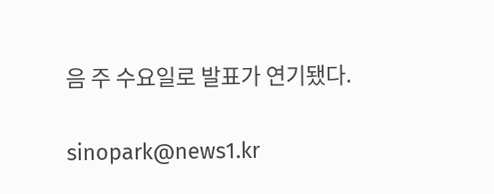음 주 수요일로 발표가 연기됐다.

sinopark@news1.kr